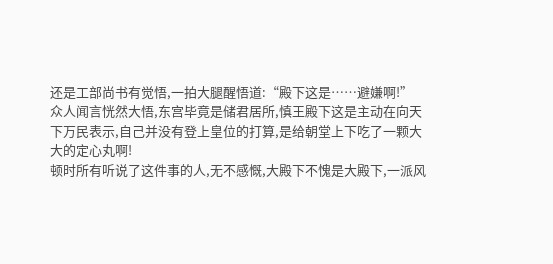还是工部尚书有觉悟,一拍大腿醒悟道:“殿下这是……避嫌啊!”
众人闻言恍然大悟,东宫毕竟是储君居所,慎王殿下这是主动在向天下万民表示,自己并没有登上皇位的打算,是给朝堂上下吃了一颗大大的定心丸啊!
顿时所有听说了这件事的人,无不感慨,大殿下不愧是大殿下,一派风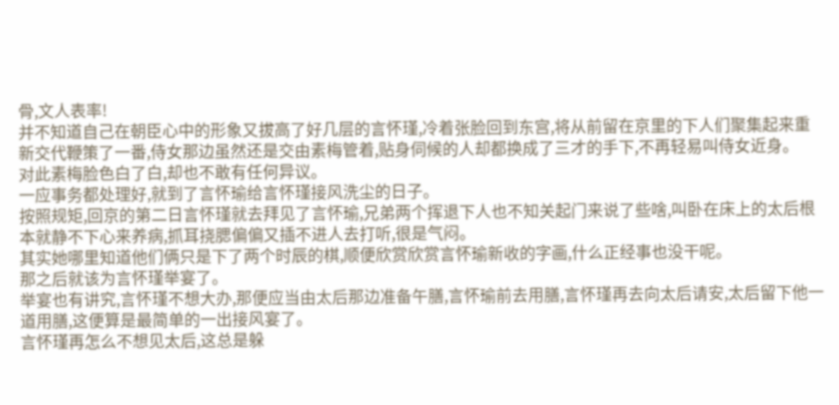骨,文人表率!
并不知道自己在朝臣心中的形象又拔高了好几层的言怀瑾,冷着张脸回到东宫,将从前留在京里的下人们聚集起来重新交代鞭策了一番,侍女那边虽然还是交由素梅管着,贴身伺候的人却都换成了三才的手下,不再轻易叫侍女近身。
对此素梅脸色白了白,却也不敢有任何异议。
一应事务都处理好,就到了言怀瑜给言怀瑾接风洗尘的日子。
按照规矩,回京的第二日言怀瑾就去拜见了言怀瑜,兄弟两个挥退下人也不知关起门来说了些啥,叫卧在床上的太后根本就静不下心来养病,抓耳挠腮偏偏又插不进人去打听,很是气闷。
其实她哪里知道他们俩只是下了两个时辰的棋,顺便欣赏欣赏言怀瑜新收的字画,什么正经事也没干呢。
那之后就该为言怀瑾举宴了。
举宴也有讲究,言怀瑾不想大办,那便应当由太后那边准备午膳,言怀瑜前去用膳,言怀瑾再去向太后请安,太后留下他一道用膳,这便算是最简单的一出接风宴了。
言怀瑾再怎么不想见太后,这总是躲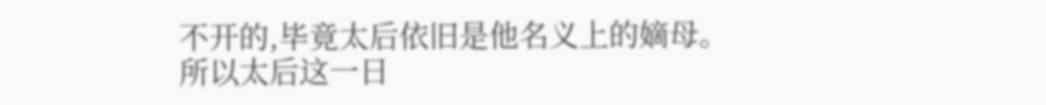不开的,毕竟太后依旧是他名义上的嫡母。
所以太后这一日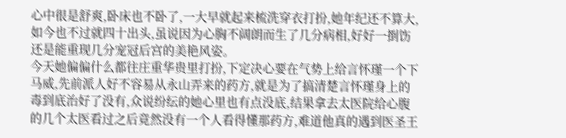心中很是舒爽,卧床也不卧了,一大早就起来梳洗穿衣打扮,她年纪还不算大,如今也不过就四十出头,虽说因为心胸不阔朗而生了几分病相,好好一捯饬还是能重现几分宠冠后宫的美艳风姿。
今天她偏偏什么都往庄重华贵里打扮,下定决心要在气势上给言怀瑾一个下马威,先前派人好不容易从永山弄来的药方,就是为了搞清楚言怀瑾身上的毒到底治好了没有,众说纷纭的她心里也有点没底,结果拿去太医院给心腹的几个太医看过之后竟然没有一个人看得懂那药方,难道他真的遇到医圣王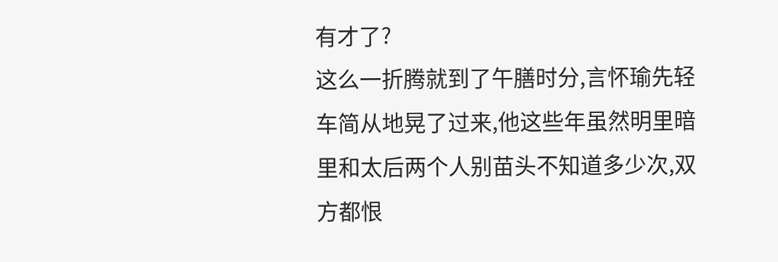有才了?
这么一折腾就到了午膳时分,言怀瑜先轻车简从地晃了过来,他这些年虽然明里暗里和太后两个人别苗头不知道多少次,双方都恨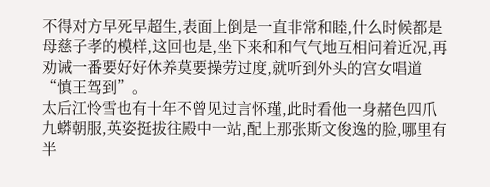不得对方早死早超生,表面上倒是一直非常和睦,什么时候都是母慈子孝的模样,这回也是,坐下来和和气气地互相问着近况,再劝诫一番要好好休养莫要操劳过度,就听到外头的宫女唱道“慎王驾到”。
太后江怜雪也有十年不曾见过言怀瑾,此时看他一身赭色四爪九蟒朝服,英姿挺拔往殿中一站,配上那张斯文俊逸的脸,哪里有半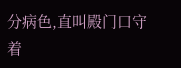分病色,直叫殿门口守着